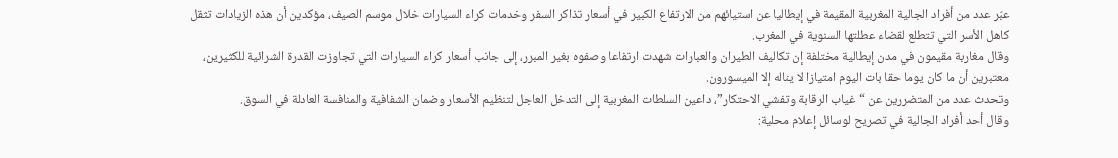عبّر عدد من أفراد الجالية المغربية المقيمة في إيطاليا عن استيائهم من الارتفاع الكبير في أسعار تذاكر السفر وخدمات كراء السيارات خلال موسم الصيف، مؤكدين أن هذه الزيادات تثقل كاهل الأسر التي تتطلع لقضاء عطلتها السنوية في المغرب.
وقال مغاربة مقيمون في مدن إيطالية مختلفة إن تكاليف الطيران والعبارات شهدت ارتفاعا وصفوه بغير المبرر، إلى جانب أسعار كراء السيارات التي تجاوزت القدرة الشرائية للكثيرين، معتبرين أن ما كان يوما حقا بات اليوم امتيازا لا يناله إلا الميسورون.
وتحدث عدد من المتضررين عن “غياب الرقابة وتفشي الاحتكار”، داعين السلطات المغربية إلى التدخل العاجل لتنظيم الأسعار وضمان الشفافية والمنافسة العادلة في السوق.
وقال أحد أفراد الجالية في تصريح لوسائل إعلام محلية: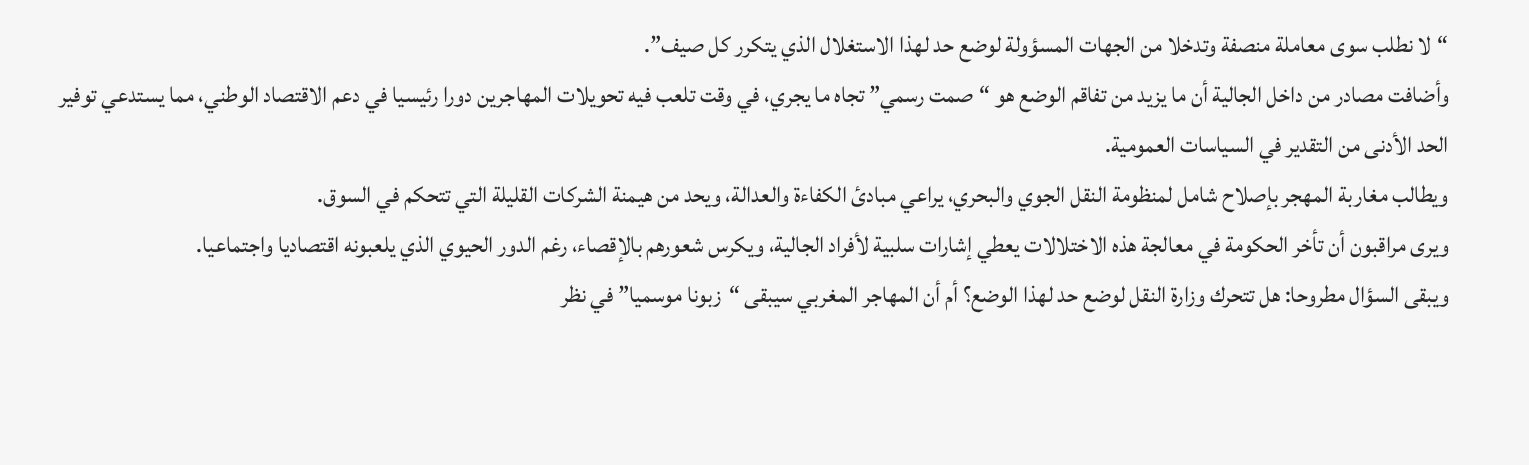“لا نطلب سوى معاملة منصفة وتدخلا من الجهات المسؤولة لوضع حد لهذا الاستغلال الذي يتكرر كل صيف”.
وأضافت مصادر من داخل الجالية أن ما يزيد من تفاقم الوضع هو “صمت رسمي” تجاه ما يجري، في وقت تلعب فيه تحويلات المهاجرين دورا رئيسيا في دعم الاقتصاد الوطني، مما يستدعي توفير الحد الأدنى من التقدير في السياسات العمومية.
ويطالب مغاربة المهجر بإصلاح شامل لمنظومة النقل الجوي والبحري، يراعي مبادئ الكفاءة والعدالة، ويحد من هيمنة الشركات القليلة التي تتحكم في السوق.
ويرى مراقبون أن تأخر الحكومة في معالجة هذه الاختلالات يعطي إشارات سلبية لأفراد الجالية، ويكرس شعورهم بالإقصاء، رغم الدور الحيوي الذي يلعبونه اقتصاديا واجتماعيا.
ويبقى السؤال مطروحا: هل تتحرك وزارة النقل لوضع حد لهذا الوضع؟ أم أن المهاجر المغربي سيبقى “زبونا موسميا” في نظر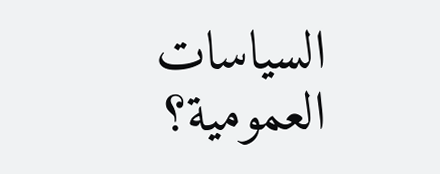السياسات العمومية؟